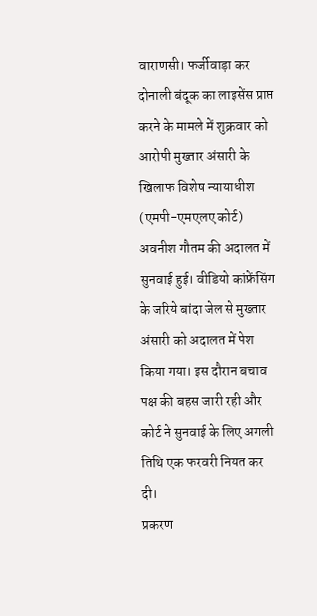वाराणसी। फर्जीवाड़ा कर दोनाली बंदूक का लाइसेंस प्राप्त करने के मामले में शुक्रवार को आरोपी मुख्तार अंसारी के खिलाफ विशेष न्यायाधीश (एमपी-एमएलए कोर्ट) अवनीश गौतम की अदालत में सुनवाई हुई। वीडियो कांफ्रेंसिंग के जरिये बांदा जेल से मुख्तार अंसारी को अदालत में पेश किया गया। इस दौरान बचाव पक्ष की बहस जारी रही और कोर्ट ने सुनवाई के लिए अगली तिथि एक फरवरी नियत कर दी।
प्रकरण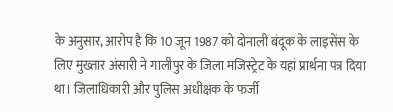के अनुसार, आरोप है कि 10 जून 1987 को दोनाली बंदूक के लाइसेंस के लिए मुख्तार अंसारी ने गालीपुर के जिला मजिस्ट्रेट के यहां प्रार्थना पत्र दिया था। जिलाधिकारी और पुलिस अधीक्षक के फर्जी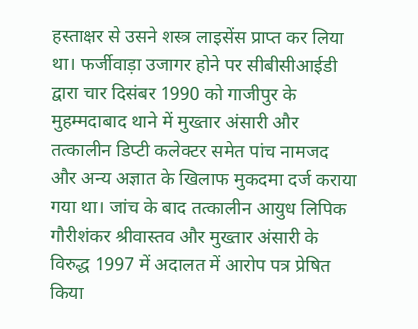हस्ताक्षर से उसने शस्त्र लाइसेंस प्राप्त कर लिया था। फर्जीवाड़ा उजागर होने पर सीबीसीआईडी द्वारा चार दिसंबर 1990 को गाजीपुर के मुहम्मदाबाद थाने में मुख्तार अंसारी और तत्कालीन डिप्टी कलेक्टर समेत पांच नामजद और अन्य अज्ञात के खिलाफ मुकदमा दर्ज कराया गया था। जांच के बाद तत्कालीन आयुध लिपिक गौरीशंकर श्रीवास्तव और मुख्तार अंसारी के विरुद्ध 1997 में अदालत में आरोप पत्र प्रेषित किया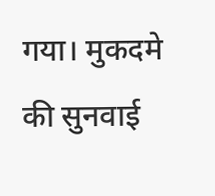गया। मुकदमे की सुनवाई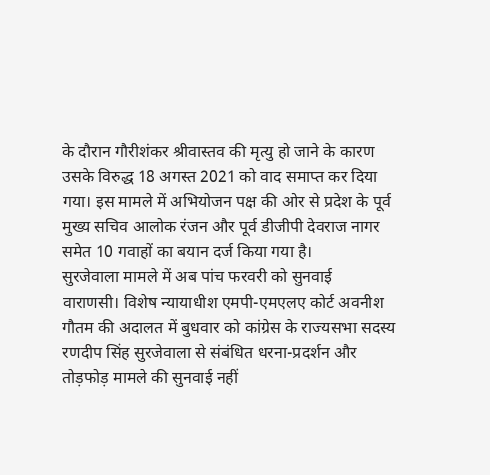के दौरान गौरीशंकर श्रीवास्तव की मृत्यु हो जाने के कारण उसके विरुद्ध 18 अगस्त 2021 को वाद समाप्त कर दिया गया। इस मामले में अभियोजन पक्ष की ओर से प्रदेश के पूर्व मुख्य सचिव आलोक रंजन और पूर्व डीजीपी देवराज नागर समेत 10 गवाहों का बयान दर्ज किया गया है।
सुरजेवाला मामले में अब पांच फरवरी को सुनवाई
वाराणसी। विशेष न्यायाधीश एमपी-एमएलए कोर्ट अवनीश गौतम की अदालत में बुधवार को कांग्रेस के राज्यसभा सदस्य रणदीप सिंह सुरजेवाला से संबंधित धरना-प्रदर्शन और तोड़फोड़ मामले की सुनवाई नहीं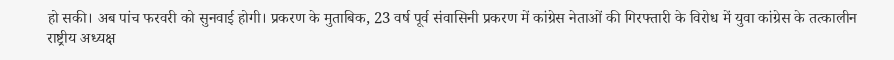हो सकी। अब पांच फरवरी को सुनवाई होगी। प्रकरण के मुताबिक, 23 वर्ष पूर्व संवासिनी प्रकरण में कांग्रेस नेताओं की गिरफ्तारी के विरोध में युवा कांग्रेस के तत्कालीन राष्ट्रीय अध्यक्ष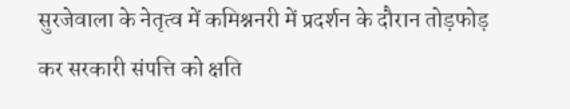सुरजेवाला के नेतृत्व में कमिश्ननरी में प्रदर्शन के दौरान तोड़फोड़ कर सरकारी संपत्ति को क्षति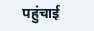पहुंचाई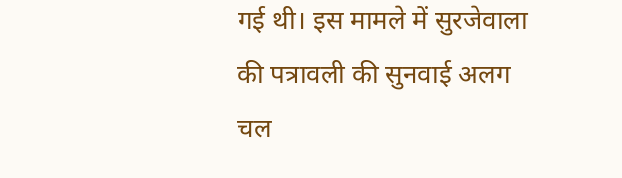गई थी। इस मामले में सुरजेवाला की पत्रावली की सुनवाई अलग चल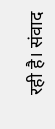रही है। संवाद